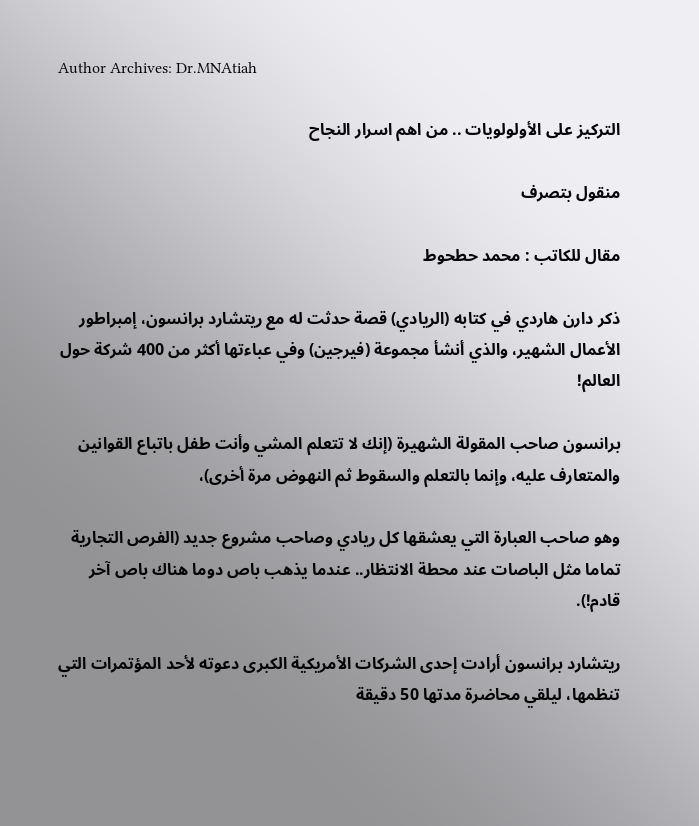Author Archives: Dr.MNAtiah

التركيز على الأولولويات .. من اهم اسرار النجاح

منقول بتصرف

مقال للكاتب : محمد حطحوط

ذكر دارن هاردي في كتابه (الريادي) قصة حدثت له مع ريتشارد برانسون، إمبراطور الأعمال الشهير، والذي أنشأ مجموعة (فيرجين) وفي عباءتها أكثر من 400 شركة حول العالم!

برانسون صاحب المقولة الشهيرة (إنك لا تتعلم المشي وأنت طفل باتباع القوانين والمتعارف عليه، وإنما بالتعلم والسقوط ثم النهوض مرة أخرى)،

وهو صاحب العبارة التي يعشقها كل ريادي وصاحب مشروع جديد (الفرص التجارية تماما مثل الباصات عند محطة الانتظار.. عندما يذهب باص دوما هناك باص آخر قادم!).

ريتشارد برانسون أرادت إحدى الشركات الأمريكية الكبرى دعوته لأحد المؤتمرات التي تنظمها، ليلقي محاضرة مدتها 50 دقيقة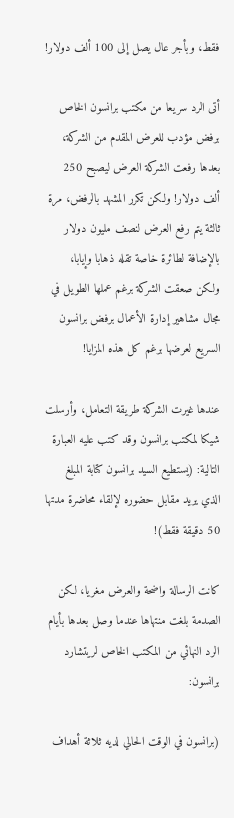فقط، وبأجر عال يصل إلى 100 ألف دولار!

أتى الرد سريعا من مكتب برانسون الخاص برفض مؤدب للعرض المقدم من الشركة، بعدها رفعت الشركة العرض ليصبح 250 ألف دولار! ولكن تكرر المشهد بالرفض، مرة ثالثة يتم رفع العرض لنصف مليون دولار بالإضافة لطائرة خاصة تقله ذهابا وإيابا، ولكن صعقت الشركة برغم عملها الطويل في مجال مشاهير إدارة الأعمال برفض برانسون السريع لعرضها برغم كل هذه المزايا!

عندها غيرت الشركة طريقة التعامل، وأرسلت شيكا لمكتب برانسون وقد كتب عليه العبارة التالية: (يستطيع السيد برانسون كتابة المبلغ الذي يريد مقابل حضوره لإلقاء محاضرة مدتها 50 دقيقة فقط)!

كانت الرسالة واضحة والعرض مغريا، لكن الصدمة بلغت منتهاها عندما وصل بعدها بأيام الرد النهائي من المكتب الخاص لريتشارد برانسون:

(برانسون في الوقت الحالي لديه ثلاثة أهداف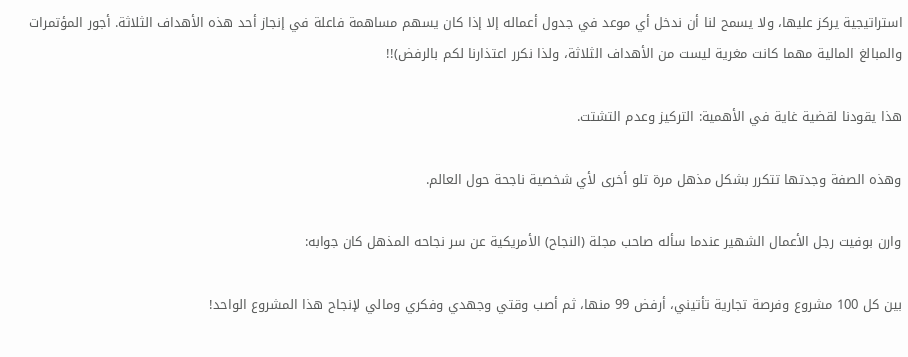استراتيجية يركز عليها، ولا يسمح لنا أن ندخل أي موعد في جدول أعماله إلا إذا كان يسهم مساهمة فاعلة في إنجاز أحد هذه الأهداف الثلاثة. أجور المؤتمرات والمبالغ المالية مهما كانت مغرية ليست من الأهداف الثلاثة، ولذا نكرر اعتذارنا لكم بالرفض)!!

هذا يقودنا لقضية غاية في الأهمية: التركيز وعدم التشتت.

وهذه الصفة وجدتها تتكرر بشكل مذهل مرة تلو أخرى لأي شخصية ناجحة حول العالم.

وارن بوفيت رجل الأعمال الشهير عندما سأله صاحب مجلة (النجاح) الأمريكية عن سر نجاحه المذهل كان جوابه:

بين كل 100 مشروع وفرصة تجارية تأتيني، أرفض 99 منها، ثم أصب وقتي وجهدي وفكري ومالي لإنجاح هذا المشروع الواحد!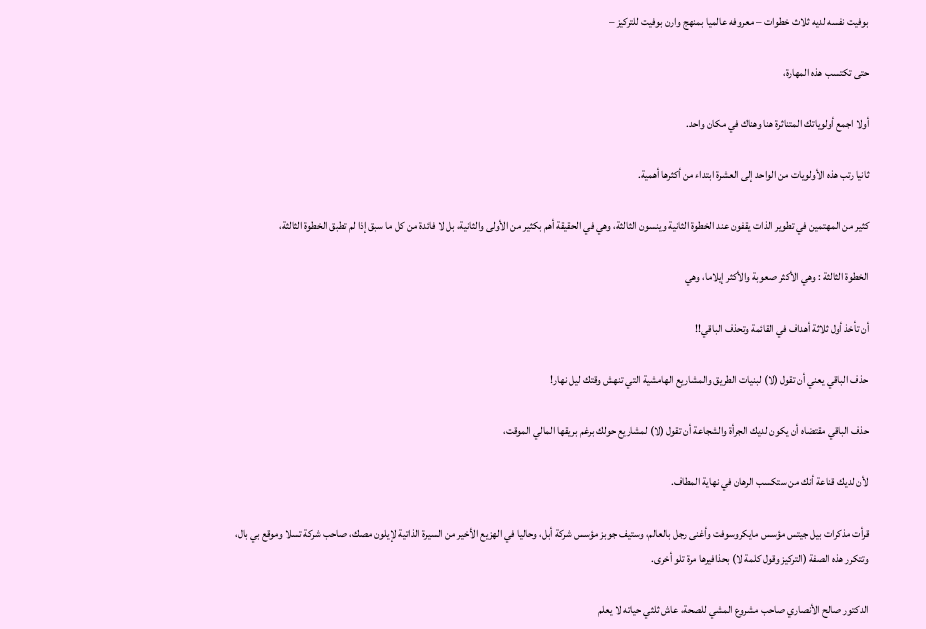بوفيت نفسه لديه ثلاث خطوات – معروفه عالميا بمنهج وارن بوفيت للتركيز –

حتى تكتسب هذه المهارة،

أولا اجمع أولوياتك المتناثرة هنا وهناك في مكان واحد.

ثانيا رتب هذه الأولويات من الواحد إلى العشرة ابتداء من أكثرها أهمية.

كثير من المهتمين في تطوير الذات يقفون عند الخطوة الثانية وينسون الثالثة، وهي في الحقيقة أهم بكثير من الأولى والثانية، بل لا فائدة من كل ما سبق إذا لم تطبق الخطوة الثالثة،

الخطوة الثالثة : وهي الأكثر صعوبة والأكثر إيلاما، وهي

أن تأخذ أول ثلاثة أهداف في القائمة وتحذف الباقي!!

حذف الباقي يعني أن تقول (لا) لبنيات الطريق والمشاريع الهامشية التي تنهش وقتك ليل نهار!

حذف الباقي مقتضاه أن يكون لديك الجرأة والشجاعة أن تقول (لا) لمشاريع حولك برغم بريقها المالي الموقت،

لأن لديك قناعة أنك من ستكسب الرهان في نهاية المطاف.

قرأت مذكرات بيل جيتس مؤسس مايكروسوفت وأغنى رجل بالعالم، وستيف جوبز مؤسس شركة أبل، وحاليا في الهزيع الأخير من السيرة الذاتية لإيلون مصك، صاحب شركة تسلا وموقع بي بال، وتتكرر هذه الصفة (التركيز وقول كلمة لا) بحذافيرها مرة تلو أخرى.

الدكتور صالح الأنصاري صاحب مشروع المشي للصحة، عاش ثلثي حياته لا يعلم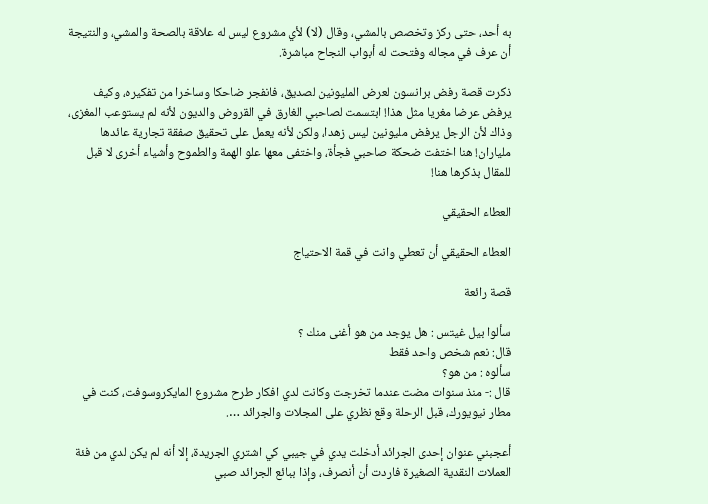به أحد، حتى ركز وتخصص بالمشي، وقال (لا) لأي مشروع ليس له علاقة بالصحة والمشي، والنتيجة أن عرف في مجاله وفتحت له أبواب النجاح مباشرة.

ذكرت قصة رفض برانسون لعرض المليونين لصديق، فانفجر ضاحكا وساخرا من تفكيره، وكيف يرفض عرضا مغريا مثل هذا! ابتسمت لصاحبي الغارق في القروض والديون لأنه لم يستوعب المغزى، وذاك لأن الرجل يرفض مليونين ليس زهدا، ولكن لأنه يعمل على تحقيق صفقة تجارية عائدها ملياران! هنا اختفت ضحكة صاحبي فجأة، واختفى معها علو الهمة والطموح وأشياء أخرى لا قبل للمقال بذكرها هنا!

العطاء الحقيقي

العطاء الحقيقي أن تعطي وانت في قمة الاحتياج

قصة رائعة

سألوا بيل غيتس : هل يوجد من هو أغنى منك ؟
قال: نعم شخص واحد فقط
سألوه : من هو؟
قال :- منذ سنوات مضت عندما تخرجت وكانت لدي افكار طرح مشروع المايكروسوفت، كنت في مطار نيويورك، قبل الرحلة وقع نظري على المجلات والجرائد ….

أعجبني عنوان إحدى الجرائد أدخلت يدي في جيبي كي اشتري الجريدة، إلا أنه لم يكن لدي من فئة العملات النقدية الصغيرة فاردت أن أنصرف، وإذا ببائع الجرائد صبي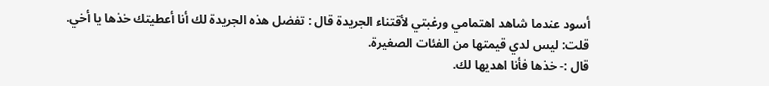أسود عندما شاهد اهتمامي ورغبتي لأقتناء الجريدة قال : تفضل هذه الجريدة لك أنا أعطيتك خذها يا أخي.
قلت: ليس لدي قيمتها من الفئات الصغيرة.
قال :- خذها فأنا اهديها لك.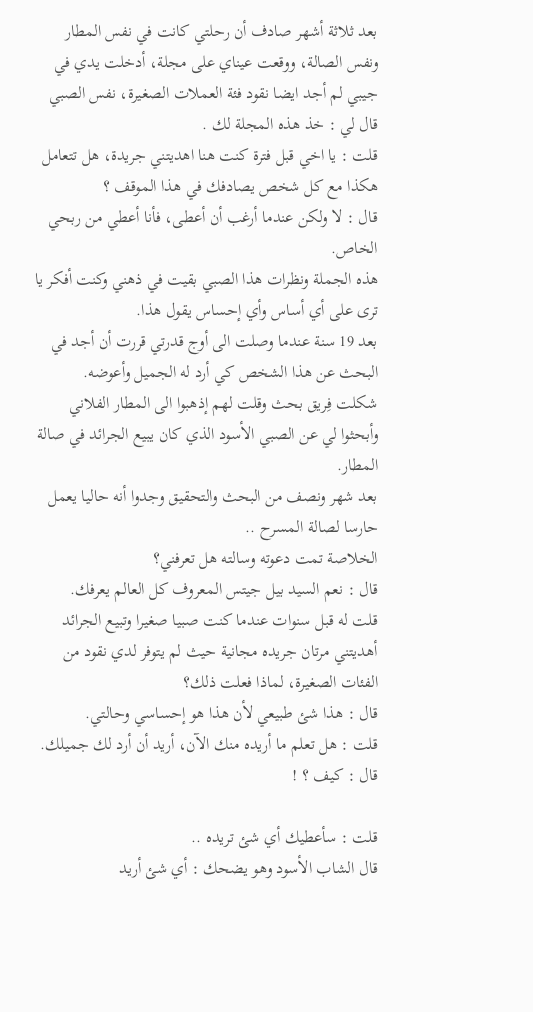بعد ثلاثة أشهر صادف أن رحلتي كانت في نفس المطار ونفس الصالة، ووقعت عيناي على مجلة، أدخلت يدي في جيبي لم أجد ايضا نقود فئة العملات الصغيرة، نفس الصبي قال لي : خذ هذه المجلة لك .
قلت : يا اخي قبل فترة كنت هنا اهديتني جريدة، هل تتعامل هكذا مع كل شخص يصادفك في هذا الموقف ؟
قال : لا ولكن عندما أرغب أن أعطى، فأنا أعطي من ربحي الخاص.
هذه الجملة ونظرات هذا الصبي بقيت في ذهني وكنت أفكر يا ترى على أي أساس وأي إحساس يقول هذا.
بعد 19 سنة عندما وصلت الى أوج قدرتي قررت أن أجد في البحث عن هذا الشخص كي أرد له الجميل وأعوضه.
شكلت فِريق بحث وقلت لهم إذهبوا الى المطار الفلاني وأبحثوا لي عن الصبي الأسود الذي كان يبيع الجرائد في صالة المطار.
بعد شهر ونصف من البحث والتحقيق وجدوا أنه حاليا يعمل حارسا لصالة المسرح ..
الخلاصة تمت دعوته وسالته هل تعرفني؟
قال : نعم السيد بيل جيتس المعروف كل العالم يعرفك.
قلت له قبل سنوات عندما كنت صبيا صغيرا وتبيع الجرائد أهديتني مرتان جريده مجانية حيث لم يتوفر لدي نقود من الفئات الصغيرة، لماذا فعلت ذلك؟
قال : هذا شئ طبيعي لأن هذا هو إحساسي وحالتي.
قلت : هل تعلم ما أريده منك الآن، أريد أن أرد لك جميلك.
قال : كيف ؟ !

قلت : سأعطيك أي شئ تريده ..
قال الشاب الأسود وهو يضحك : أي شئ أريد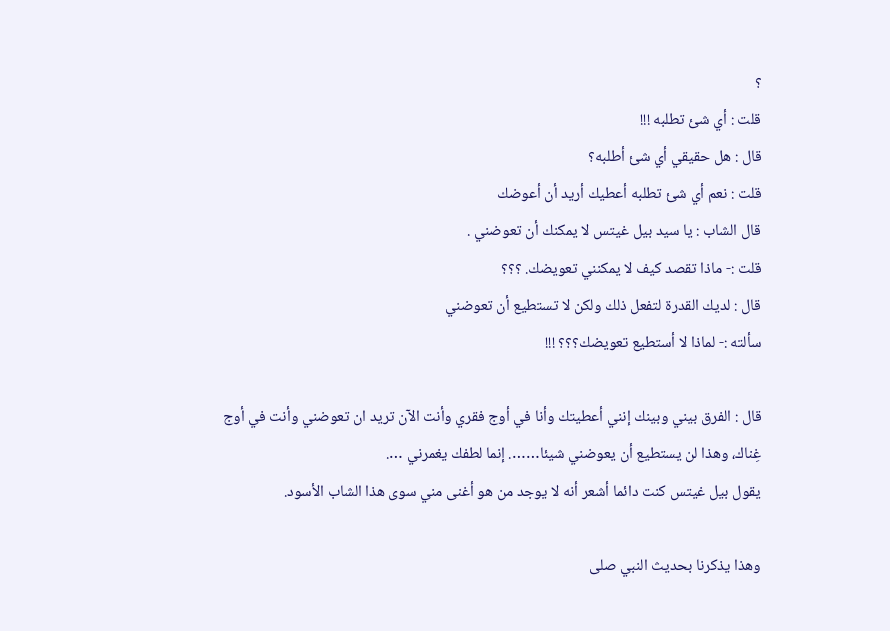؟
قلت : أي شئ تطلبه !!!
قال : هل حقيقي أي شئ أطلبه؟
قلت : نعم أي شئ تطلبه أعطيك أريد أن أعوضك
قال الشاب : يا سيد بيل غيتس لا يمكنك أن تعوضني .
قلت :- ماذا تقصد كيف لا يمكنني تعويضك. ؟؟؟
قال : لديك القدرة لتفعل ذلك ولكن لا تستطيع أن تعوضني
سألته :- لماذا لا أستطيع تعويضك؟؟؟ !!!

قال : الفرق بيني وبينك إنني أعطيتك وأنا في أوج فقري وأنت الآن تريد ان تعوضني وأنت في أوج غِناك، وهذا لن يستطيع أن يعوضني شيئا……. إنما لطفك يغمرني ….
يقول بيل غيتس كنت دائما أشعر أنه لا يوجد من هو أغنى مني سوى هذا الشاب الأسود.

وهذا يذكرنا بحديث النبي صلى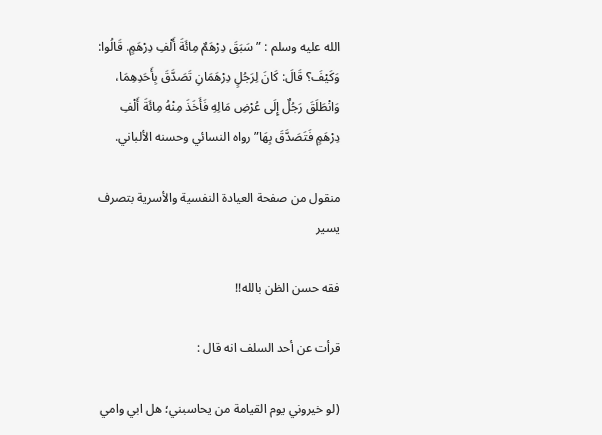الله عليه وسلم : ” سَبَقَ دِرْهَمٌ مِائَةَ أَلْفِ دِرْهَمٍ. قَالُوا: وَكَيْفَ؟ قَالَ: كَانَ لِرَجُلٍ دِرْهَمَانِ تَصَدَّقَ بِأَحَدِهِمَا، وَانْطَلَقَ رَجُلٌ إِلَى عُرْضِ مَالِهِ فَأَخَذَ مِنْهُ مِائَةَ أَلْفِ دِرْهَمٍ فَتَصَدَّقَ بِهَا” رواه النسائي وحسنه الألباني.

منقول من صفحة العيادة النفسية والأسرية بتصرف يسير

فقه حسن الظن بالله!!

قرأت عن أحد السلف انه قال :

(لو خيروني يوم القيامة من يحاسبني؛ هل ابي وامي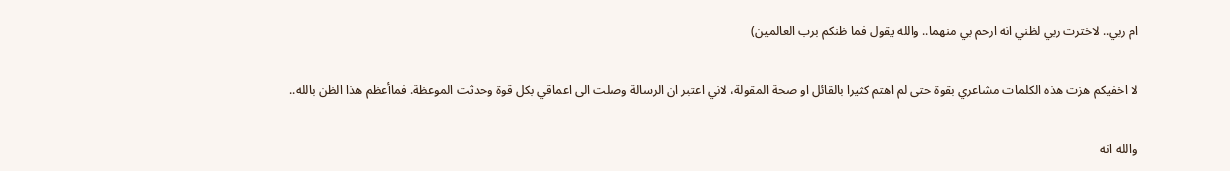ام ربي.. لاخترت ربي لظني انه ارحم بي منهما.. والله يقول فما ظنكم برب العالمين)

لا اخفيكم هزت هذه الكلمات مشاعري بقوة حتى لم اهتم كثيرا بالقائل او صحة المقولة، لاني اعتبر ان الرسالة وصلت الى اعماقي بكل قوة وحدثت الموعظة. فماأعظم هذا الظن بالله..

والله انه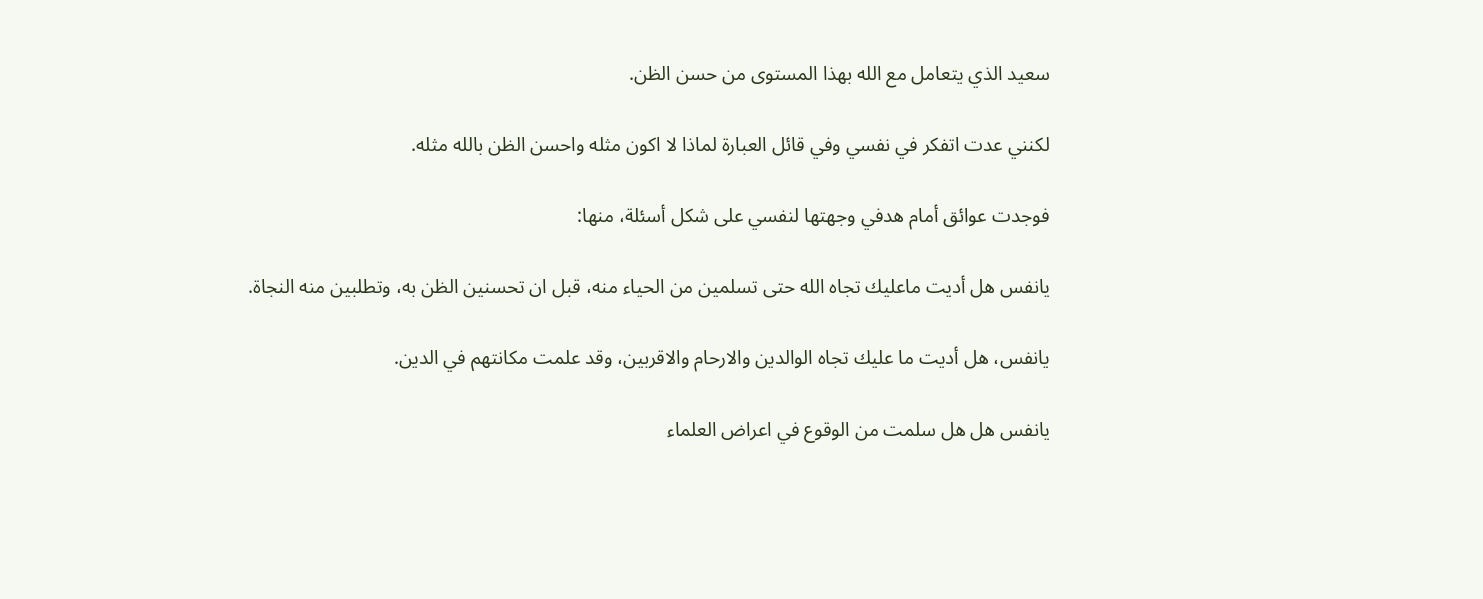سعيد الذي يتعامل مع الله بهذا المستوى من حسن الظن.

لكنني عدت اتفكر في نفسي وفي قائل العبارة لماذا لا اكون مثله واحسن الظن بالله مثله.

فوجدت عوائق أمام هدفي وجهتها لنفسي على شكل أسئلة، منها:

يانفس هل أديت ماعليك تجاه الله حتى تسلمين من الحياء منه، قبل ان تحسنين الظن به، وتطلبين منه النجاة.

يانفس، هل أديت ما عليك تجاه الوالدين والارحام والاقربين، وقد علمت مكانتهم في الدين.

يانفس هل هل سلمت من الوقوع في اعراض العلماء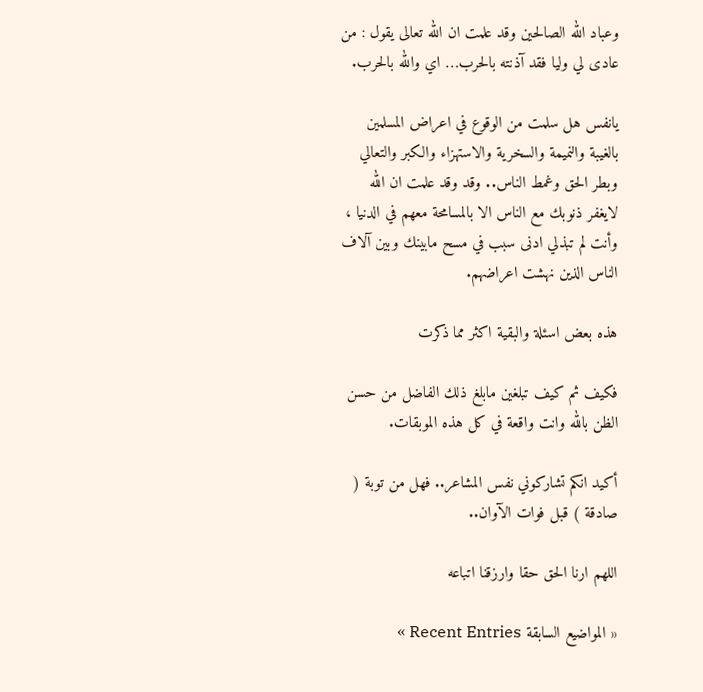وعباد الله الصالحين وقد علمت ان الله تعالى يقول : من عادى لي وليا فقد آذنته بالحرب… اي والله بالحرب.

يانفس هل سلمت من الوقوع في اعراض المسلمين بالغيبة والنميمة والسخرية والاستهزاء والكبر والتعالي وبطر الحق وغمط الناس.. وقد وقد علمت ان الله لايغفر ذنوبك مع الناس الا بالمسامحة معهم في الدنيا ، وأنت لم تبذلي ادنى سبب في مسح مابينك وبين آلاف الناس الذين نهشت اعراضهم.

هذه بعض اسئلة والبقية اكثر مما ذكرت

فكيف ثم كيف تبلغين مابلغ ذلك الفاضل من حسن الظن بالله وانت واقعة في كل هذه الموبقات.

أكيد انكم تشاركوني نفس المشاعر.. فهل من توبة ( صادقة ) قبل فوات الآوان..

اللهم ارنا الحق حقا وارزقنا اتباعه

« المواضيع السابقة Recent Entries »